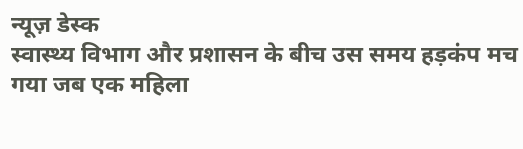न्यूज़ डेस्क
स्वास्थ्य विभाग और प्रशासन के बीच उस समय हड़कंप मच गया जब एक महिला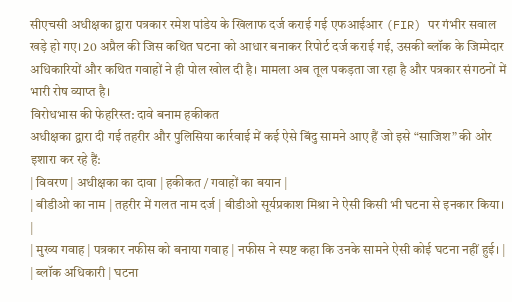सीएचसी अधीक्षका द्वारा पत्रकार रमेश पांडेय के खिलाफ दर्ज कराई गई एफआईआर (FIR) पर गंभीर सवाल खड़े हो गए। 20 अप्रैल की जिस कथित घटना को आधार बनाकर रिपोर्ट दर्ज कराई गई, उसकी ब्लॉक के जिम्मेदार अधिकारियों और कथित गवाहों ने ही पोल खोल दी है। मामला अब तूल पकड़ता जा रहा है और पत्रकार संगठनों में भारी रोष व्याप्त है।
विरोधभास की फेहरिस्त: दावे बनाम हकीकत
अधीक्षका द्वारा दी गई तहरीर और पुलिसिया कार्रवाई में कई ऐसे बिंदु सामने आए हैं जो इसे “साजिश” की ओर इशारा कर रहे हैं:
| विवरण | अधीक्षका का दावा | हकीकत / गवाहों का बयान |
| बीडीओ का नाम | तहरीर में गलत नाम दर्ज | बीडीओ सूर्यप्रकाश मिश्रा ने ऐसी किसी भी घटना से इनकार किया। |
| मुख्य गवाह | पत्रकार नफीस को बनाया गवाह | नफीस ने स्पष्ट कहा कि उनके सामने ऐसी कोई घटना नहीं हुई। |
| ब्लॉक अधिकारी | घटना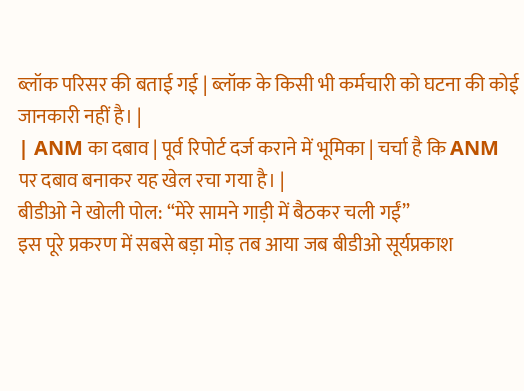ब्लॉक परिसर की बताई गई | ब्लॉक के किसी भी कर्मचारी को घटना की कोई जानकारी नहीं है। |
| ANM का दबाव | पूर्व रिपोर्ट दर्ज कराने में भूमिका | चर्चा है कि ANM पर दबाव बनाकर यह खेल रचा गया है। |
बीडीओ ने खोली पोल: “मेरे सामने गाड़ी में बैठकर चली गईं”
इस पूरे प्रकरण में सबसे बड़ा मोड़ तब आया जब बीडीओ सूर्यप्रकाश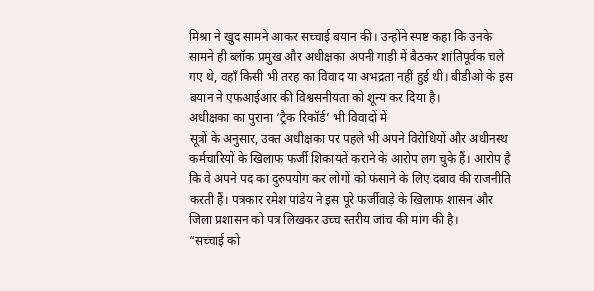मिश्रा ने खुद सामने आकर सच्चाई बयान की। उन्होंने स्पष्ट कहा कि उनके सामने ही ब्लॉक प्रमुख और अधीक्षका अपनी गाड़ी में बैठकर शांतिपूर्वक चले गए थे, वहाँ किसी भी तरह का विवाद या अभद्रता नहीं हुई थी। बीडीओ के इस बयान ने एफआईआर की विश्वसनीयता को शून्य कर दिया है।
अधीक्षका का पुराना ‘ट्रैक रिकॉर्ड’ भी विवादों में
सूत्रों के अनुसार, उक्त अधीक्षका पर पहले भी अपने विरोधियों और अधीनस्थ कर्मचारियों के खिलाफ फर्जी शिकायतें कराने के आरोप लग चुके हैं। आरोप है कि वे अपने पद का दुरुपयोग कर लोगों को फंसाने के लिए दबाव की राजनीति करती हैं। पत्रकार रमेश पांडेय ने इस पूरे फर्जीवाड़े के खिलाफ शासन और जिला प्रशासन को पत्र लिखकर उच्च स्तरीय जांच की मांग की है।
“सच्चाई को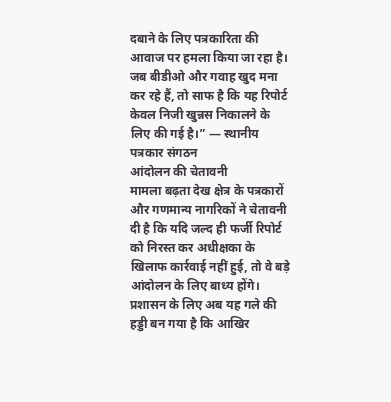दबाने के लिए पत्रकारिता की आवाज पर हमला किया जा रहा है। जब बीडीओ और गवाह खुद मना कर रहे हैं, तो साफ है कि यह रिपोर्ट केवल निजी खुन्नस निकालने के लिए की गई है।” — स्थानीय पत्रकार संगठन
आंदोलन की चेतावनी
मामला बढ़ता देख क्षेत्र के पत्रकारों और गणमान्य नागरिकों ने चेतावनी दी है कि यदि जल्द ही फर्जी रिपोर्ट को निरस्त कर अधीक्षका के खिलाफ कार्रवाई नहीं हुई, तो वे बड़े आंदोलन के लिए बाध्य होंगे। प्रशासन के लिए अब यह गले की हड्डी बन गया है कि आखिर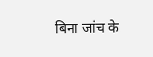बिना जांच के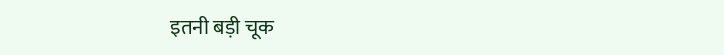इतनी बड़ी चूक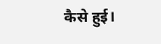कैसे हुई।